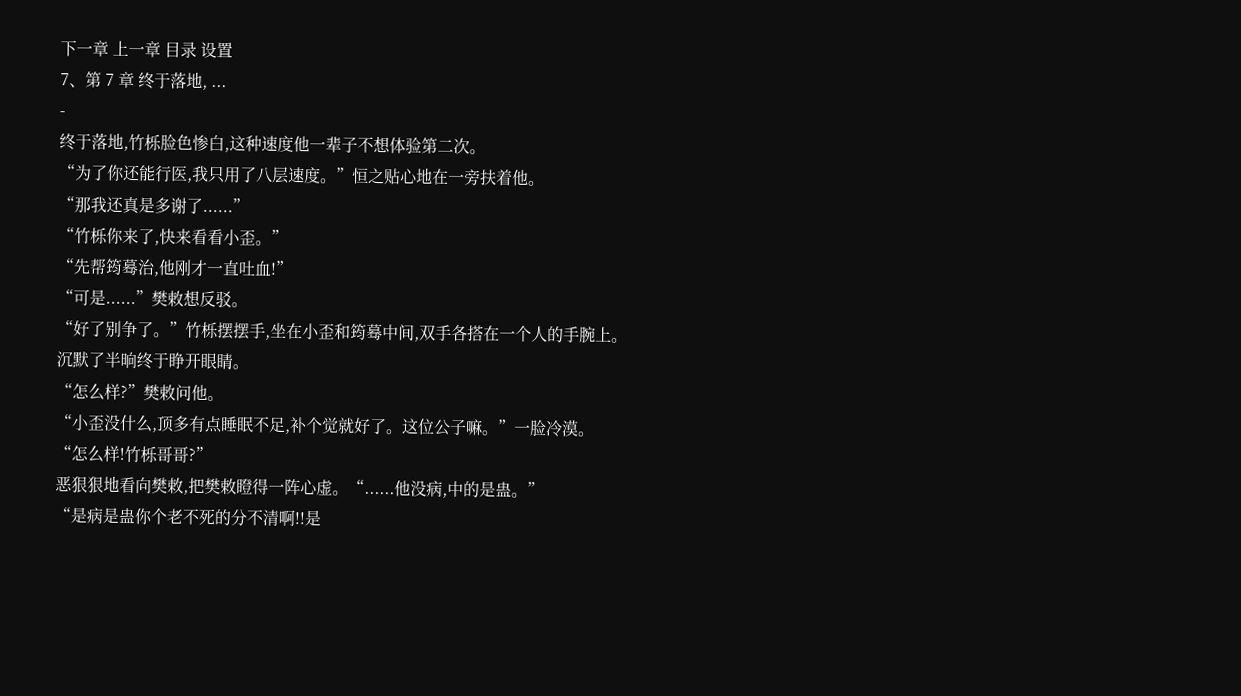下一章 上一章 目录 设置
7、第 7 章 终于落地, ...
-
终于落地,竹栎脸色惨白,这种速度他一辈子不想体验第二次。
“为了你还能行医,我只用了八层速度。”恒之贴心地在一旁扶着他。
“那我还真是多谢了......”
“竹栎你来了,快来看看小歪。”
“先帮筠蓦治,他刚才一直吐血!”
“可是......”樊敕想反驳。
“好了别争了。”竹栎摆摆手,坐在小歪和筠蓦中间,双手各搭在一个人的手腕上。
沉默了半晌终于睁开眼睛。
“怎么样?”樊敕问他。
“小歪没什么,顶多有点睡眠不足,补个觉就好了。这位公子嘛。”一脸冷漠。
“怎么样!竹栎哥哥?”
恶狠狠地看向樊敕,把樊敕瞪得一阵心虚。“......他没病,中的是蛊。”
“是病是蛊你个老不死的分不清啊!!是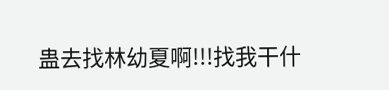蛊去找林幼夏啊!!!找我干什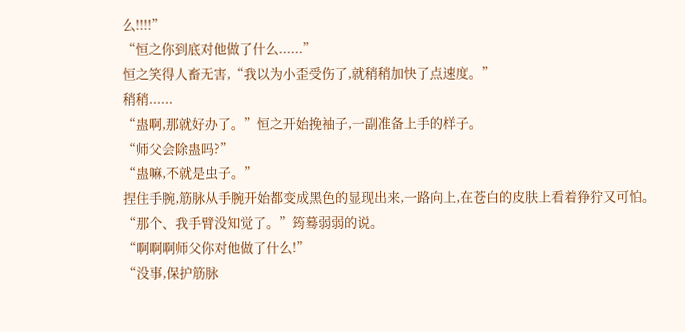么!!!!”
“恒之你到底对他做了什么......”
恒之笑得人畜无害,“我以为小歪受伤了,就稍稍加快了点速度。”
稍稍......
“蛊啊,那就好办了。”恒之开始挽袖子,一副准备上手的样子。
“师父会除蛊吗?”
“蛊嘛,不就是虫子。”
捏住手腕,筋脉从手腕开始都变成黑色的显现出来,一路向上,在苍白的皮肤上看着狰狞又可怕。
“那个、我手臂没知觉了。”筠蓦弱弱的说。
“啊啊啊师父你对他做了什么!”
“没事,保护筋脉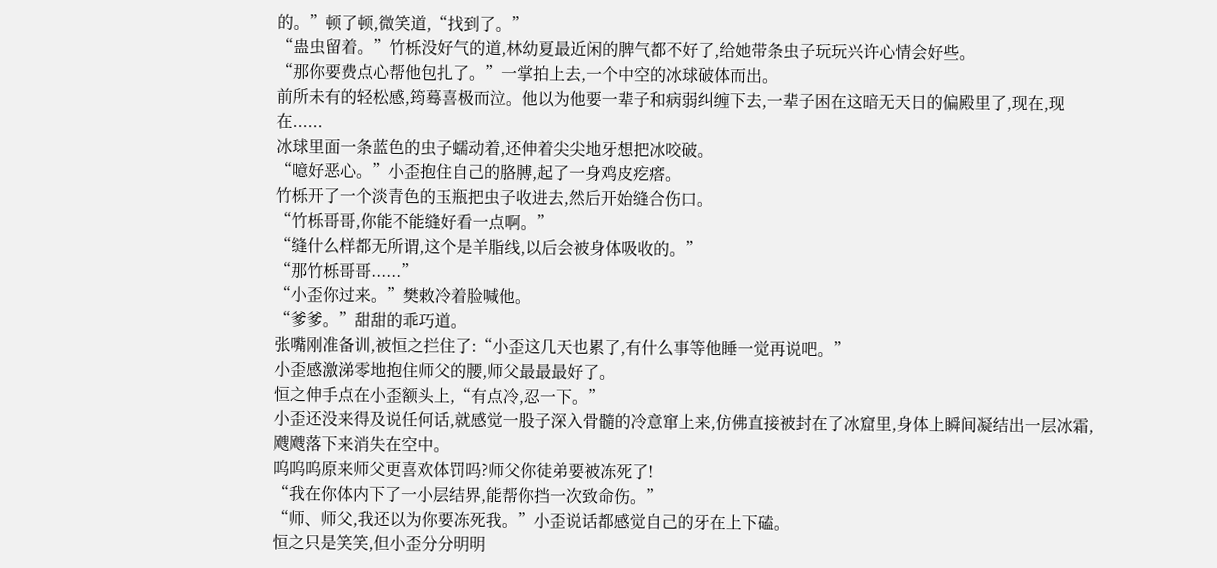的。”顿了顿,微笑道,“找到了。”
“蛊虫留着。”竹栎没好气的道,林幼夏最近闲的脾气都不好了,给她带条虫子玩玩兴许心情会好些。
“那你要费点心帮他包扎了。”一掌拍上去,一个中空的冰球破体而出。
前所未有的轻松感,筠蓦喜极而泣。他以为他要一辈子和病弱纠缠下去,一辈子困在这暗无天日的偏殿里了,现在,现在......
冰球里面一条蓝色的虫子蠕动着,还伸着尖尖地牙想把冰咬破。
“噫好恶心。”小歪抱住自己的胳膊,起了一身鸡皮疙瘩。
竹栎开了一个淡青色的玉瓶把虫子收进去,然后开始缝合伤口。
“竹栎哥哥,你能不能缝好看一点啊。”
“缝什么样都无所谓,这个是羊脂线,以后会被身体吸收的。”
“那竹栎哥哥......”
“小歪你过来。”樊敕冷着脸喊他。
“爹爹。”甜甜的乖巧道。
张嘴刚准备训,被恒之拦住了:“小歪这几天也累了,有什么事等他睡一觉再说吧。”
小歪感激涕零地抱住师父的腰,师父最最最好了。
恒之伸手点在小歪额头上,“有点冷,忍一下。”
小歪还没来得及说任何话,就感觉一股子深入骨髓的冷意窜上来,仿佛直接被封在了冰窟里,身体上瞬间凝结出一层冰霜,飕飕落下来消失在空中。
呜呜呜原来师父更喜欢体罚吗?师父你徒弟要被冻死了!
“我在你体内下了一小层结界,能帮你挡一次致命伤。”
“师、师父,我还以为你要冻死我。”小歪说话都感觉自己的牙在上下磕。
恒之只是笑笑,但小歪分分明明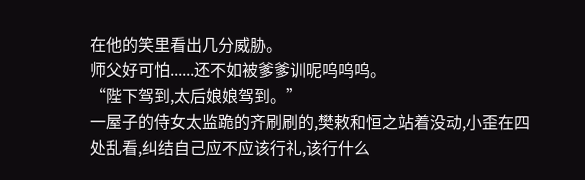在他的笑里看出几分威胁。
师父好可怕......还不如被爹爹训呢呜呜呜。
“陛下驾到,太后娘娘驾到。”
一屋子的侍女太监跪的齐刷刷的,樊敕和恒之站着没动,小歪在四处乱看,纠结自己应不应该行礼,该行什么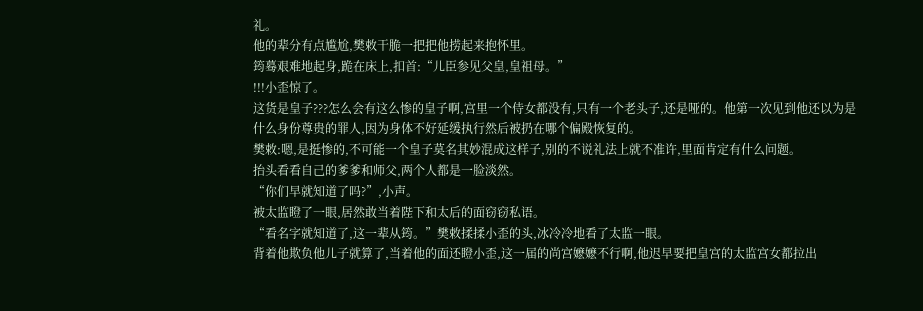礼。
他的辈分有点尴尬,樊敕干脆一把把他捞起来抱怀里。
筠蓦艰难地起身,跪在床上,扣首:“儿臣参见父皇,皇祖母。”
!!!小歪惊了。
这货是皇子???怎么会有这么惨的皇子啊,宫里一个侍女都没有,只有一个老头子,还是哑的。他第一次见到他还以为是什么身份尊贵的罪人,因为身体不好延缓执行然后被扔在哪个偏殿恢复的。
樊敕:嗯,是挺惨的,不可能一个皇子莫名其妙混成这样子,别的不说礼法上就不准许,里面肯定有什么问题。
抬头看看自己的爹爹和师父,两个人都是一脸淡然。
“你们早就知道了吗?”,小声。
被太监瞪了一眼,居然敢当着陛下和太后的面窃窃私语。
“看名字就知道了,这一辈从筠。”樊敕揉揉小歪的头,冰冷冷地看了太监一眼。
背着他欺负他儿子就算了,当着他的面还瞪小歪,这一届的尚宫嬷嬷不行啊,他迟早要把皇宫的太监宫女都拉出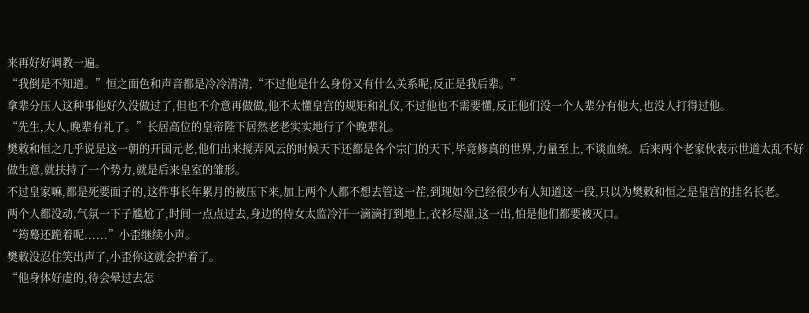来再好好调教一遍。
“我倒是不知道。”恒之面色和声音都是冷冷清清,“不过他是什么身份又有什么关系呢,反正是我后辈。”
拿辈分压人这种事他好久没做过了,但也不介意再做做,他不太懂皇宫的规矩和礼仪,不过他也不需要懂,反正他们没一个人辈分有他大,也没人打得过他。
“先生,大人,晚辈有礼了。”长居高位的皇帝陛下居然老老实实地行了个晚辈礼。
樊敕和恒之几乎说是这一朝的开国元老,他们出来搅弄风云的时候天下还都是各个宗门的天下,毕竟修真的世界,力量至上,不谈血统。后来两个老家伙表示世道太乱不好做生意,就扶持了一个势力,就是后来皇室的雏形。
不过皇家嘛,都是死要面子的,这件事长年累月的被压下来,加上两个人都不想去管这一茬,到现如今已经很少有人知道这一段,只以为樊敕和恒之是皇宫的挂名长老。
两个人都没动,气氛一下子尴尬了,时间一点点过去,身边的侍女太监冷汗一滴滴打到地上,衣衫尽湿,这一出,怕是他们都要被灭口。
“筠蓦还跪着呢......”小歪继续小声。
樊敕没忍住笑出声了,小歪你这就会护着了。
“他身体好虚的,待会晕过去怎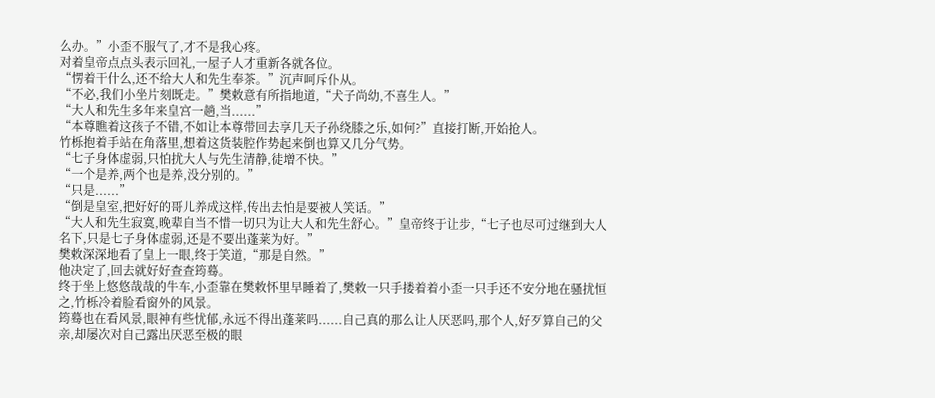么办。”小歪不服气了,才不是我心疼。
对着皇帝点点头表示回礼,一屋子人才重新各就各位。
“愣着干什么,还不给大人和先生奉茶。”沉声呵斥仆从。
“不必,我们小坐片刻既走。”樊敕意有所指地道,“犬子尚幼,不喜生人。”
“大人和先生多年来皇宫一趟,当......”
“本尊瞧着这孩子不错,不如让本尊带回去享几天子孙绕膝之乐,如何?”直接打断,开始抢人。
竹栎抱着手站在角落里,想着这货装腔作势起来倒也算又几分气势。
“七子身体虚弱,只怕扰大人与先生清静,徒增不快。”
“一个是养,两个也是养,没分别的。”
“只是......”
“倒是皇室,把好好的哥儿养成这样,传出去怕是要被人笑话。”
“大人和先生寂寞,晚辈自当不惜一切只为让大人和先生舒心。”皇帝终于让步,“七子也尽可过继到大人名下,只是七子身体虚弱,还是不要出蓬莱为好。”
樊敕深深地看了皇上一眼,终于笑道,“那是自然。”
他决定了,回去就好好查查筠蓦。
终于坐上悠悠哉哉的牛车,小歪靠在樊敕怀里早睡着了,樊敕一只手搂着着小歪一只手还不安分地在骚扰恒之,竹栎冷着脸看窗外的风景。
筠蓦也在看风景,眼神有些忧郁,永远不得出蓬莱吗......自己真的那么让人厌恶吗,那个人,好歹算自己的父亲,却屡次对自己露出厌恶至极的眼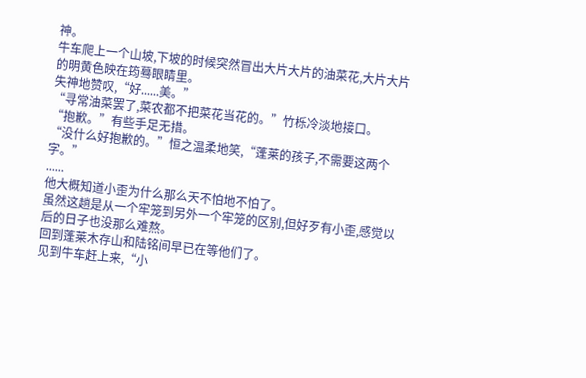神。
牛车爬上一个山坡,下坡的时候突然冒出大片大片的油菜花,大片大片的明黄色映在筠蓦眼睛里。
失神地赞叹,“好......美。”
“寻常油菜罢了,菜农都不把菜花当花的。”竹栎冷淡地接口。
“抱歉。”有些手足无措。
“没什么好抱歉的。”恒之温柔地笑,“蓬莱的孩子,不需要这两个字。”
......
他大概知道小歪为什么那么天不怕地不怕了。
虽然这趟是从一个牢笼到另外一个牢笼的区别,但好歹有小歪,感觉以后的日子也没那么难熬。
回到蓬莱木存山和陆铭间早已在等他们了。
见到牛车赶上来,“小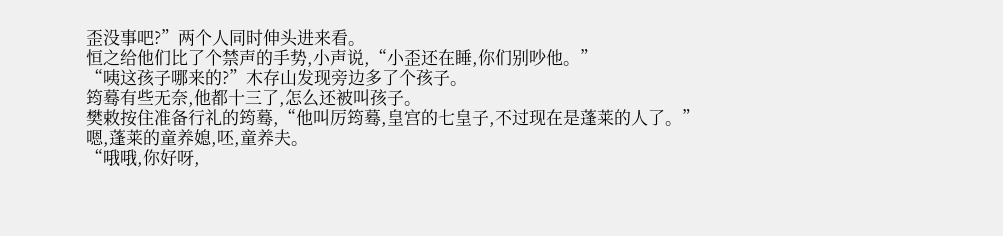歪没事吧?”两个人同时伸头进来看。
恒之给他们比了个禁声的手势,小声说,“小歪还在睡,你们别吵他。”
“咦这孩子哪来的?”木存山发现旁边多了个孩子。
筠蓦有些无奈,他都十三了,怎么还被叫孩子。
樊敕按住准备行礼的筠蓦,“他叫厉筠蓦,皇宫的七皇子,不过现在是蓬莱的人了。”
嗯,蓬莱的童养媳,呸,童养夫。
“哦哦,你好呀,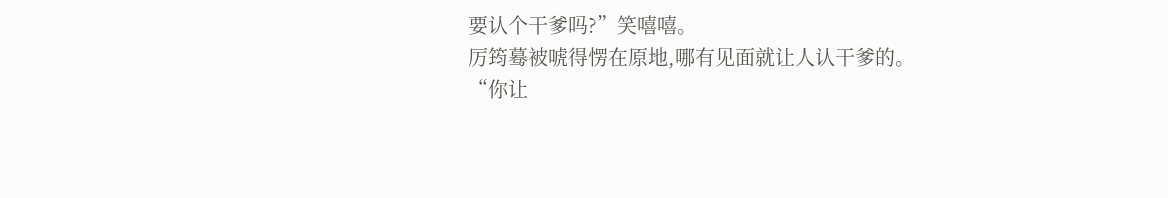要认个干爹吗?”笑嘻嘻。
厉筠蓦被唬得愣在原地,哪有见面就让人认干爹的。
“你让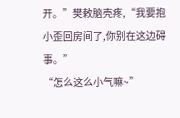开。”樊敕脑壳疼,“我要抱小歪回房间了,你别在这边碍事。”
“怎么这么小气嘛~”